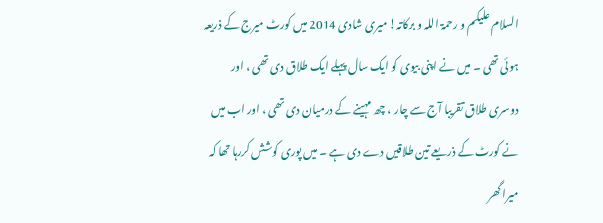السلام علیکم و رحمۃ اللہ و برکاتہ! میری شادی 2014 میں کورٹ میرج کے ذریعہ ہوئی تھی ۔ میں نے اپنی بیوی کو ایک سال پہلے ایک طلاق دی تھی ، اور دوسری طلاق تقریبا آج سے چار ، چھ مہینے کے درمیان دی تھی ، اور اب میں نے کورٹ کے ذریعے تین طلاقیں دے دی ہے ۔ میں پوری کوشش کررہا تھا کہ میرا گھر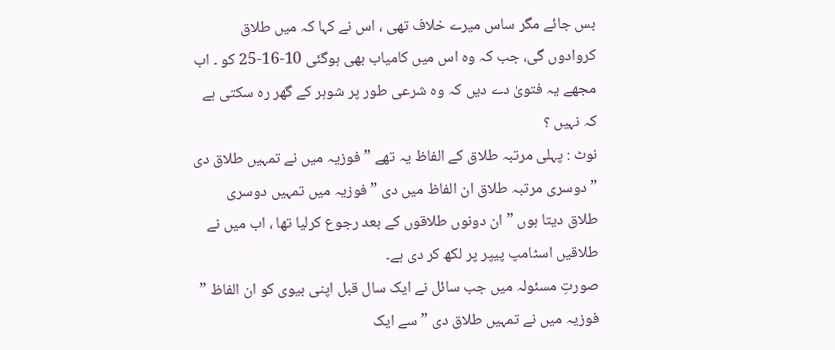بس جائے مگر ساس میرے خلاف تھی ، اس نے کہا کہ میں طلاق کروادوں گی، جب کہ وہ اس میں کامیاب بھی ہوگئی 10-16-25 کو ۔ اب مجھے یہ فتویٰ دے دیں کہ وہ شرعی طور پر شوہر کے گھر رہ سکتی ہے کہ نہیں ؟
نوٹ : پہلی مرتبہ طلاق کے الفاظ یہ تھے ” فوزیہ میں نے تمہیں طلاق دی ” دوسری مرتبہ طلاق ان الفاظ میں دی ” فوزیہ میں تمہیں دوسری طلاق دیتا ہوں ” ان دونوں طلاقوں کے بعد رجوع کرلیا تھا ، اب میں نے طلاقیں اسٹامپ پیپر پر لکھ کر دی ہے۔
صورتِ مسئولہ میں جب سائل نے ایک سال قبل اپنی بیوی کو ان الفاظ ” فوزیہ میں نے تمہیں طلاق دی ” سے ایک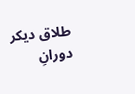طلاق دیکر دورانِ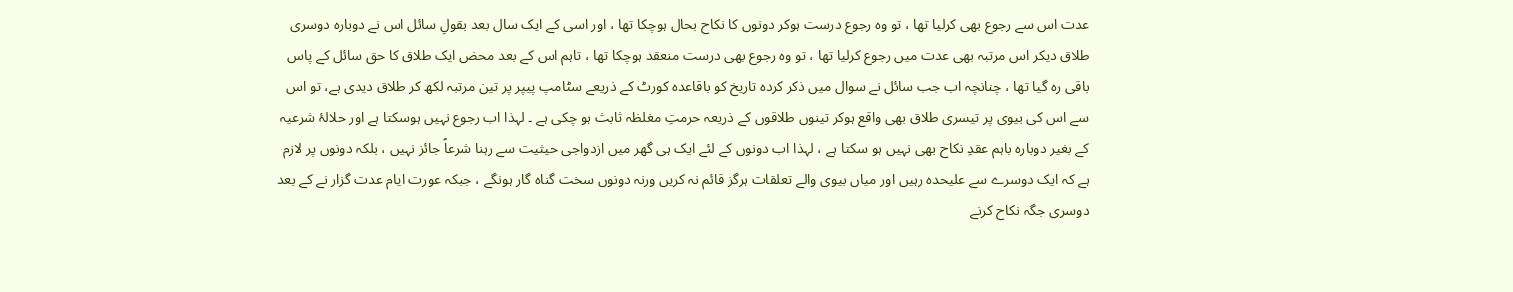عدت اس سے رجوع بھی کرلیا تھا ، تو وہ رجوع درست ہوکر دونوں کا نکاح بحال ہوچکا تھا ، اور اسی کے ایک سال بعد بقولِ سائل اس نے دوبارہ دوسری طلاق دیکر اس مرتبہ بھی عدت میں رجوع کرلیا تھا ، تو وہ رجوع بھی درست منعقد ہوچکا تھا ، تاہم اس کے بعد محض ایک طلاق کا حق سائل کے پاس باقی رہ گیا تھا ، چنانچہ اب جب سائل نے سوال میں ذکر کردہ تاریخ کو باقاعدہ کورٹ کے ذریعے سٹامپ پیپر پر تین مرتبہ لکھ کر طلاق دیدی ہے، تو اس سے اس کی بیوی پر تیسری طلاق بھی واقع ہوکر تینوں طلاقوں کے ذریعہ حرمتِ مغلظہ ثابث ہو چکی ہے ۔ لہذا اب رجوع نہیں ہوسکتا ہے اور حلالۂ شرعیہ کے بغیر دوبارہ باہم عقدِ نکاح بھی نہیں ہو سکتا ہے ، لہذا اب دونوں کے لئے ایک ہی گھر میں ازدواجی حیثیت سے رہنا شرعاً جائز نہیں ، بلکہ دونوں پر لازم ہے کہ ایک دوسرے سے علیحدہ رہیں اور میاں بیوی والے تعلقات ہرگز قائم نہ کریں ورنہ دونوں سخت گناہ گار ہونگے ، جبکہ عورت ایام عدت گزار نے کے بعد دوسری جگہ نکاح کرنے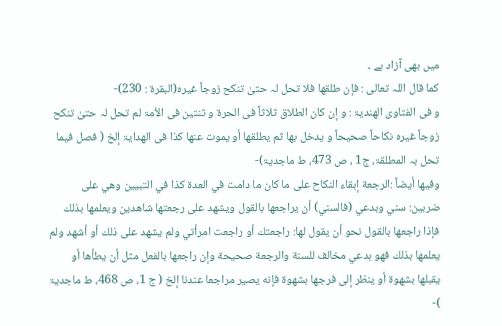میں بھی آزاد ہے ۔
کما قال اللہ تعالی : فإن طلقھا فلا تحل لہ حتیٰ تنکح زوجاً غیرہ(البقرۃ : 230)-
و فی الفتاوى الھندیۃ : و إن کان الطلاق ثلاثاً فی الحرۃ و ثنتین فی الأمۃ لم تحل لہ حتیٰ تنکح زوجاً غیرہ نکاحاً صحیحاً و یدخل بھا ثم یطلقھا أو یموت عنھا کذا فی الھدایۃ إلخ ( فصل فیما تحل بہ المطلقۃ، ج1 ، ص 473، ط ماجدیۃ)-
وفیھا أیضاً :الرجعة إبقاء النكاح على ما كان ما دامت في العدة كذا في التبيين وهي على ضربين: سني وبدعي (فالسني) أن يراجعها بالقول ويشهد على رجعتها شاهدين ويعلمها بذلك فإذا راجعها بالقول نحو أن يقول لها: راجعتك أو راجعت امرأتي ولم يشهد على ذلك أو أشهد ولم يعلمها بذلك فهو بدعي مخالف للسنة والرجعة صحيحة وإن راجعها بالفعل مثل أن يطأها أو يقبلها بشهوة أو ينظر إلى فرجها بشهوة فإنه يصير مراجعا عندنا إلخ ( ج 1، ص 468، ط ماجدیۃ )-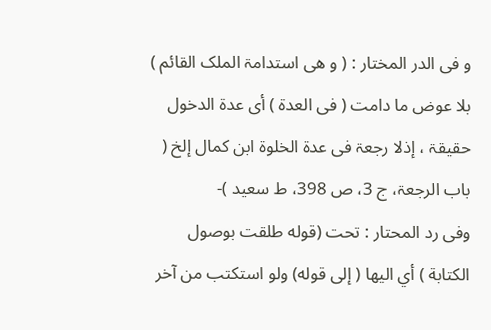و فی الدر المختار : ( و ھی استدامۃ الملک القائم ) بلا عوض ما دامت ( فی العدۃ ) أی عدۃ الدخول حقیقۃ ، إذلا رجعۃ فی عدۃ الخلوۃ ابن کمال إلخ ( باب الرجعۃ، ج 3، ص 398، ط سعید )-
وفی رد المحتار : تحت (قوله طلقت بوصول الكتابة ) أي اليها ( إلى قوله) ولو استكتب من آخر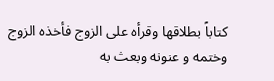كتاباً بطلاقها وقرأه على الزوج فأخذه الزوج وختمه و عنونه وبعث به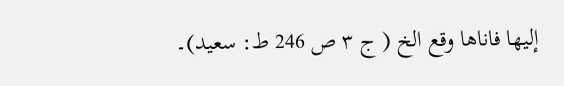إليها فاناها وقع الخ ( ج ٣ ص 246 ط: سعید)۔